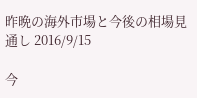昨晩の海外市場と今後の相場見通し 2016/9/15

今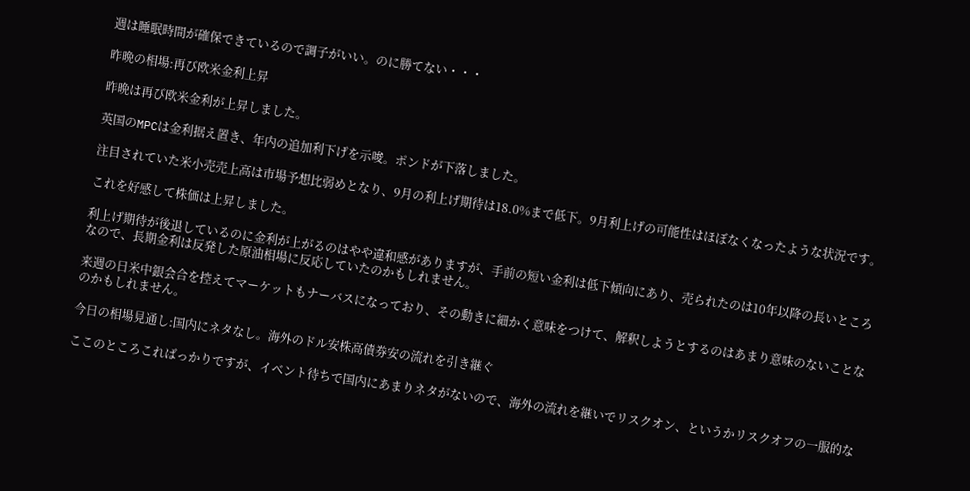週は睡眠時間が確保できているので調子がいい。のに勝てない・・・

昨晩の相場:再び欧米金利上昇

昨晩は再び欧米金利が上昇しました。

英国のMPCは金利据え置き、年内の追加利下げを示唆。ポンドが下落しました。

注目されていた米小売売上高は市場予想比弱めとなり、9月の利上げ期待は18.0%まで低下。9月利上げの可能性はほぼなくなったような状況です。

これを好感して株価は上昇しました。

利上げ期待が後退しているのに金利が上がるのはやや違和感がありますが、手前の短い金利は低下傾向にあり、売られたのは10年以降の長いところなので、長期金利は反発した原油相場に反応していたのかもしれません。

来週の日米中銀会合を控えてマーケットもナーバスになっており、その動きに細かく意味をつけて、解釈しようとするのはあまり意味のないことなのかもしれません。

今日の相場見通し:国内にネタなし。海外のドル安株高債券安の流れを引き継ぐ

ここのところこればっかりですが、イベント待ちで国内にあまりネタがないので、海外の流れを継いでリスクオン、というかリスクオフの一服的な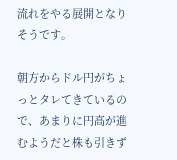流れをやる展開となりそうです。

朝方からドル円がちょっとタレてきているので、あまりに円高が進むようだと株も引きず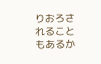りおろされることもあるか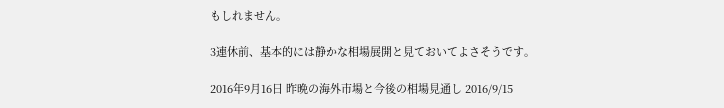もしれません。

3連休前、基本的には静かな相場展開と見ておいてよさそうです。

2016年9月16日 昨晩の海外市場と今後の相場見通し 2016/9/15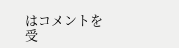はコメントを受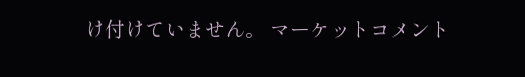け付けていません。 マーケットコメント